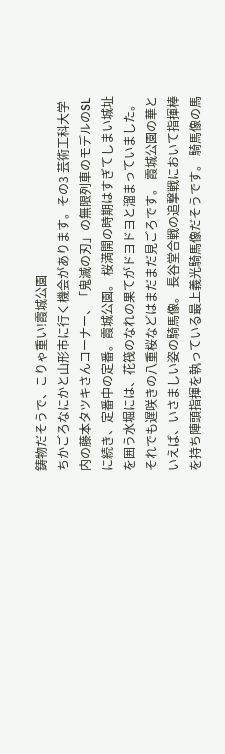鋳物だそうで、こりゃ重い!霞城公園
ちかごろなにかと山形市に行く機会があります。その3 芸術工科大学内の藤本タツキさんコーナー、「鬼滅の刃」の無限列車のモデルのSLに続き、定番中の定番。霞城公園。 桜満開の時期はすぎてしまい城址を囲う水堀には、花筏のなれの果てがドヨドヨと溜まっていました。 それでも遅咲きの八重桜などはまだまだ見ごろです。 霞城公園の華といえば、いさましい姿の騎馬像。 長谷堂合戦の追撃戦において指揮棒を持ち陣頭指揮を執っている最上義光騎馬像だそうです。 騎馬像の馬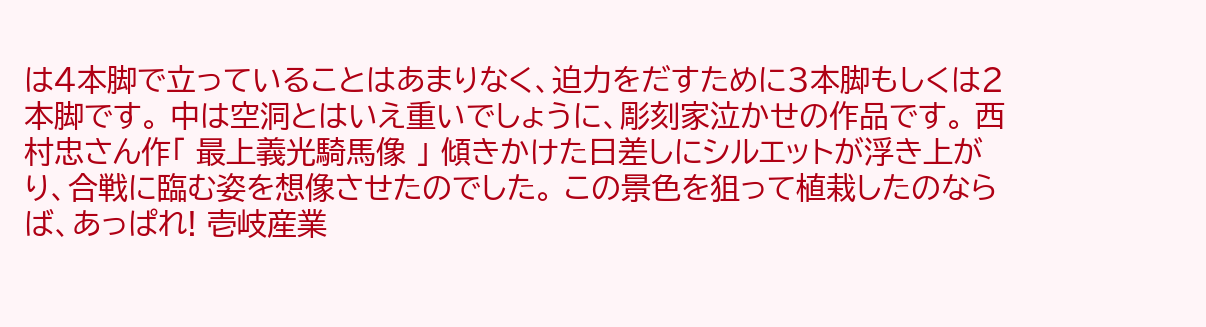は4本脚で立っていることはあまりなく、迫力をだすために3本脚もしくは2本脚です。 中は空洞とはいえ重いでしょうに、彫刻家泣かせの作品です。 西村忠さん作「 最上義光騎馬像 」 傾きかけた日差しにシルエットが浮き上がり、合戦に臨む姿を想像させたのでした。 この景色を狙って植栽したのならば、あっぱれ! 壱岐産業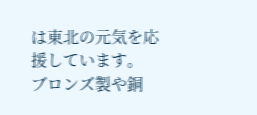は東北の元気を応援しています。 ブロンズ製や銅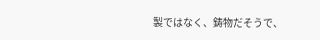製ではなく、鋳物だそうで、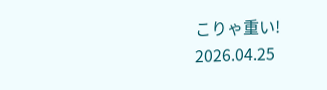こりゃ重い!
2026.04.25